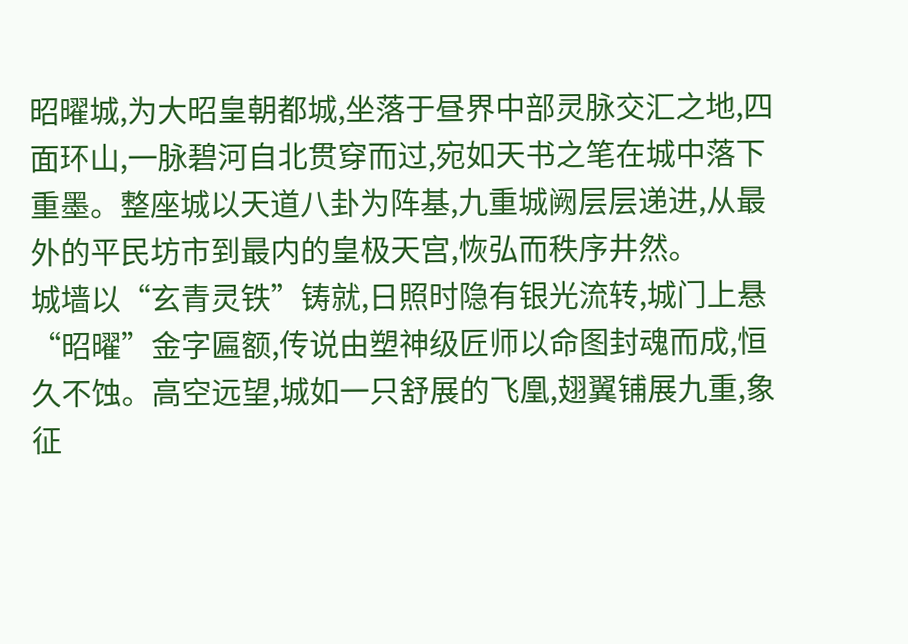昭曜城,为大昭皇朝都城,坐落于昼界中部灵脉交汇之地,四面环山,一脉碧河自北贯穿而过,宛如天书之笔在城中落下重墨。整座城以天道八卦为阵基,九重城阙层层递进,从最外的平民坊市到最内的皇极天宫,恢弘而秩序井然。
城墙以“玄青灵铁”铸就,日照时隐有银光流转,城门上悬“昭曜”金字匾额,传说由塑神级匠师以命图封魂而成,恒久不蚀。高空远望,城如一只舒展的飞凰,翅翼铺展九重,象征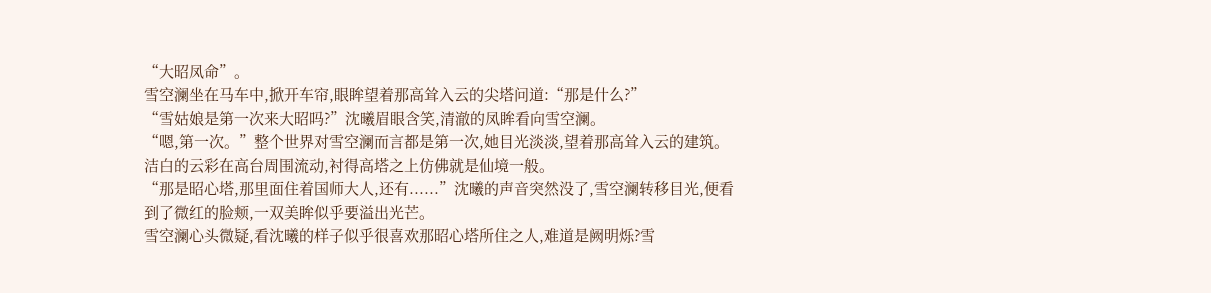“大昭凤命”。
雪空澜坐在马车中,掀开车帘,眼眸望着那高耸入云的尖塔问道:“那是什么?”
“雪姑娘是第一次来大昭吗?”沈曦眉眼含笑,清澈的凤眸看向雪空澜。
“嗯,第一次。”整个世界对雪空澜而言都是第一次,她目光淡淡,望着那高耸入云的建筑。洁白的云彩在高台周围流动,衬得高塔之上仿佛就是仙境一般。
“那是昭心塔,那里面住着国师大人,还有......”沈曦的声音突然没了,雪空澜转移目光,便看到了微红的脸颊,一双美眸似乎要溢出光芒。
雪空澜心头微疑,看沈曦的样子似乎很喜欢那昭心塔所住之人,难道是阙明烁?雪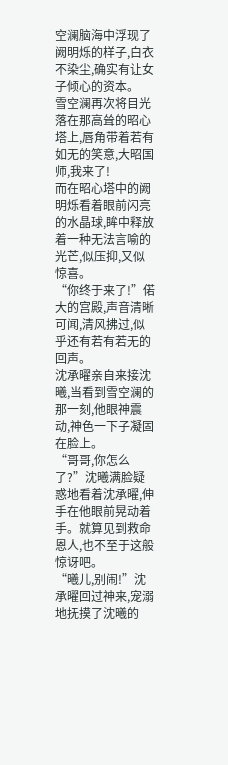空澜脑海中浮现了阙明烁的样子,白衣不染尘,确实有让女子倾心的资本。
雪空澜再次将目光落在那高耸的昭心塔上,唇角带着若有如无的笑意,大昭国师,我来了!
而在昭心塔中的阙明烁看着眼前闪亮的水晶球,眸中释放着一种无法言喻的光芒,似压抑,又似惊喜。
“你终于来了!”偌大的宫殿,声音清晰可闻,清风拂过,似乎还有若有若无的回声。
沈承曜亲自来接沈曦,当看到雪空澜的那一刻,他眼神震动,神色一下子凝固在脸上。
“哥哥,你怎么了?”沈曦满脸疑惑地看着沈承曜,伸手在他眼前晃动着手。就算见到救命恩人,也不至于这般惊讶吧。
“曦儿,别闹!”沈承曜回过神来,宠溺地抚摸了沈曦的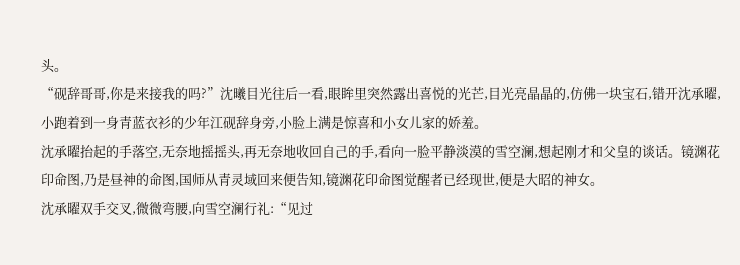头。
“砚辞哥哥,你是来接我的吗?”沈曦目光往后一看,眼眸里突然露出喜悦的光芒,目光亮晶晶的,仿佛一块宝石,错开沈承曜,小跑着到一身青蓝衣衫的少年江砚辞身旁,小脸上满是惊喜和小女儿家的娇羞。
沈承曜抬起的手落空,无奈地摇摇头,再无奈地收回自己的手,看向一脸平静淡漠的雪空澜,想起刚才和父皇的谈话。镜渊花印命图,乃是昼神的命图,国师从青灵域回来便告知,镜渊花印命图觉醒者已经现世,便是大昭的神女。
沈承曜双手交叉,微微弯腰,向雪空澜行礼:“见过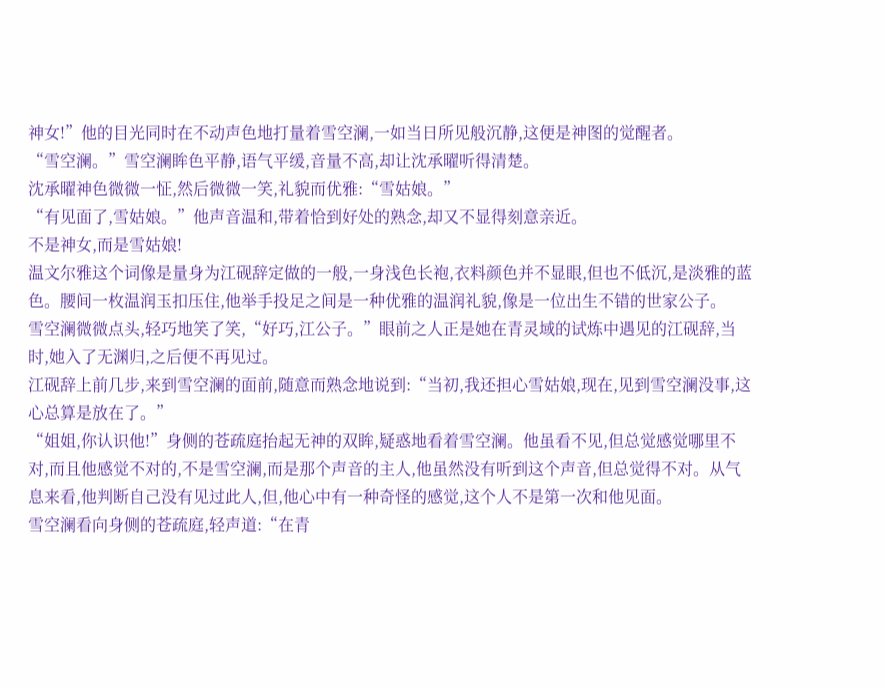神女!”他的目光同时在不动声色地打量着雪空澜,一如当日所见般沉静,这便是神图的觉醒者。
“雪空澜。”雪空澜眸色平静,语气平缓,音量不高,却让沈承曜听得清楚。
沈承曜神色微微一怔,然后微微一笑,礼貌而优雅:“雪姑娘。”
“有见面了,雪姑娘。”他声音温和,带着恰到好处的熟念,却又不显得刻意亲近。
不是神女,而是雪姑娘!
温文尔雅这个词像是量身为江砚辞定做的一般,一身浅色长袍,衣料颜色并不显眼,但也不低沉,是淡雅的蓝色。腰间一枚温润玉扣压住,他举手投足之间是一种优雅的温润礼貌,像是一位出生不错的世家公子。
雪空澜微微点头,轻巧地笑了笑,“好巧,江公子。”眼前之人正是她在青灵域的试炼中遇见的江砚辞,当时,她入了无渊归,之后便不再见过。
江砚辞上前几步,来到雪空澜的面前,随意而熟念地说到:“当初,我还担心雪姑娘,现在,见到雪空澜没事,这心总算是放在了。”
“姐姐,你认识他!”身侧的苍疏庭抬起无神的双眸,疑惑地看着雪空澜。他虽看不见,但总觉感觉哪里不对,而且他感觉不对的,不是雪空澜,而是那个声音的主人,他虽然没有听到这个声音,但总觉得不对。从气息来看,他判断自己没有见过此人,但,他心中有一种奇怪的感觉,这个人不是第一次和他见面。
雪空澜看向身侧的苍疏庭,轻声道:“在青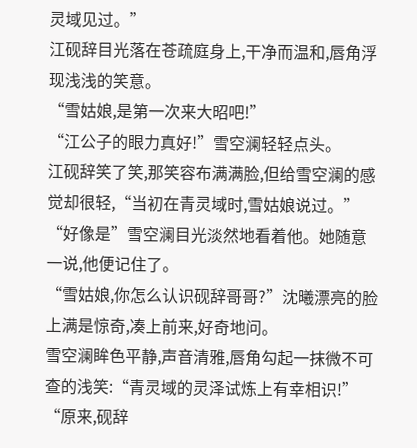灵域见过。”
江砚辞目光落在苍疏庭身上,干净而温和,唇角浮现浅浅的笑意。
“雪姑娘,是第一次来大昭吧!”
“江公子的眼力真好!”雪空澜轻轻点头。
江砚辞笑了笑,那笑容布满满脸,但给雪空澜的感觉却很轻,“当初在青灵域时,雪姑娘说过。”
“好像是”雪空澜目光淡然地看着他。她随意一说,他便记住了。
“雪姑娘,你怎么认识砚辞哥哥?”沈曦漂亮的脸上满是惊奇,凑上前来,好奇地问。
雪空澜眸色平静,声音清雅,唇角勾起一抹微不可查的浅笑:“青灵域的灵泽试炼上有幸相识!”
“原来,砚辞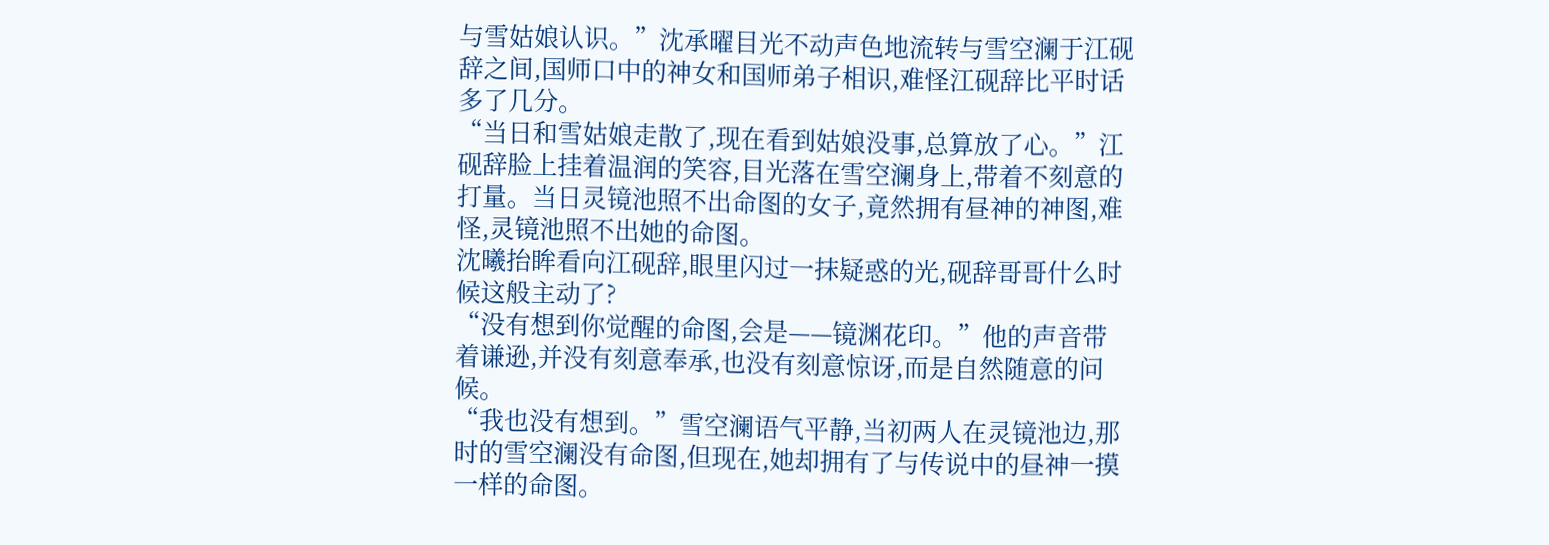与雪姑娘认识。”沈承曜目光不动声色地流转与雪空澜于江砚辞之间,国师口中的神女和国师弟子相识,难怪江砚辞比平时话多了几分。
“当日和雪姑娘走散了,现在看到姑娘没事,总算放了心。”江砚辞脸上挂着温润的笑容,目光落在雪空澜身上,带着不刻意的打量。当日灵镜池照不出命图的女子,竟然拥有昼神的神图,难怪,灵镜池照不出她的命图。
沈曦抬眸看向江砚辞,眼里闪过一抹疑惑的光,砚辞哥哥什么时候这般主动了?
“没有想到你觉醒的命图,会是——镜渊花印。”他的声音带着谦逊,并没有刻意奉承,也没有刻意惊讶,而是自然随意的问候。
“我也没有想到。”雪空澜语气平静,当初两人在灵镜池边,那时的雪空澜没有命图,但现在,她却拥有了与传说中的昼神一摸一样的命图。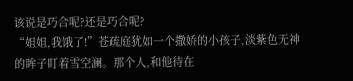该说是巧合呢?还是巧合呢?
“姐姐,我饿了!”苍疏庭犹如一个撒娇的小孩子,淡紫色无神的眸子盯着雪空澜。那个人,和他待在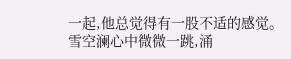一起,他总觉得有一股不适的感觉。
雪空澜心中微微一跳,涌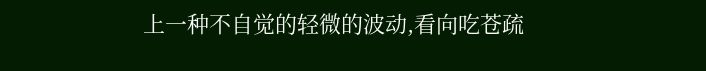上一种不自觉的轻微的波动,看向吃苍疏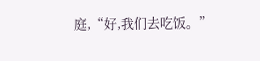庭,“好,我们去吃饭。”